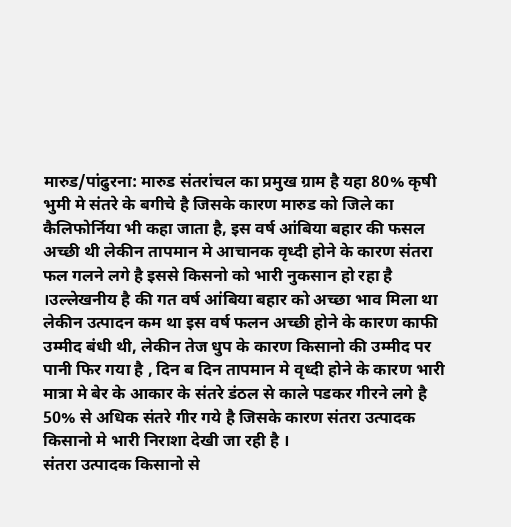मारुड/पांढुरना: मारुड संतरांचल का प्रमुख ग्राम है यहा 80% कृषी भुमी मे संतरे के बगीचे है जिसके कारण मारुड को जिले का कैलिफोर्निया भी कहा जाता है, इस वर्ष आंबिया बहार की फसल अच्छी थी लेकीन तापमान मे आचानक वृध्दी होने के कारण संतरा फल गलने लगे है इससे किसनो को भारी नुकसान हो रहा है ।उल्लेखनीय है की गत वर्ष आंबिया बहार को अच्छा भाव मिला था लेकीन उत्पादन कम था इस वर्ष फलन अच्छी होने के कारण काफी उम्मीद बंधी थी, लेकीन तेज धुप के कारण किसानो की उम्मीद पर पानी फिर गया है , दिन ब दिन तापमान मे वृध्दी होने के कारण भारी मात्रा मे बेर के आकार के संतरे डंठल से काले पडकर गीरने लगे है 50% से अधिक संतरे गीर गये है जिसके कारण संतरा उत्पादक किसानो मे भारी निराशा देखी जा रही है ।
संतरा उत्पादक किसानो से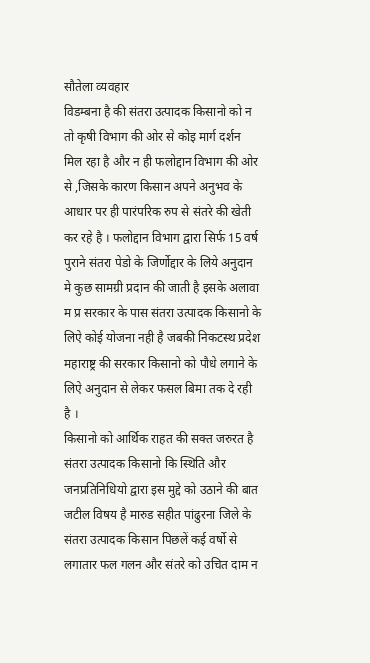सौतेला व्यवहार
विडम्बना है की संतरा उत्पादक किसानो को न तो कृषी विभाग की ओर से कोइ मार्ग दर्शन मिल रहा है और न ही फलोद्दान विभाग की ओर से ,जिसके कारण किसान अपने अनुभव के आधार पर ही पारंपरिक रुप से संतरे की खेती कर रहे है । फलोद्दान विभाग द्वारा सिर्फ 15 वर्ष पुराने संतरा पेडो के जिर्णोद्दार के लिये अनुदान मे कुछ सामग्री प्रदान की जाती है इसके अलावा म प्र सरकार के पास संतरा उत्पादक किसानो के लिऐ कोई योजना नही है जबकी निकटस्थ प्रदेश महाराष्ट्र की सरकार किसानो को पौधे लगाने के लिऐ अनुदान से लेकर फसल बिमा तक दे रही है ।
किसानो को आर्थिक राहत की सक्त जरुरत है
संतरा उत्पादक किसानो कि स्थिति और जनप्रतिनिधियो द्वारा इस मुद्दे को उठाने की बात जटील विषय है मारुड सहीत पांढुरना जिले के संतरा उत्पादक किसान पिछलें कई वर्षो से लगातार फल गलन और संतरे को उचित दाम न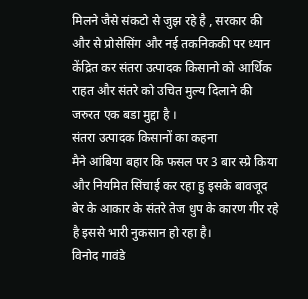मिलने जैसे संकटो से जुझ रहे है , सरकार की और से प्रोसेसिंग और नई तकनिककी पर ध्यान केंद्रित कर संतरा उत्पादक किसानो को आर्थिक राहत और संतरे को उचित मुल्य दिलाने की जरुरत एक बडा मुद्दा है ।
संतरा उत्पादक किसानों का कहना
मैने आंबिया बहार कि फसल पर 3 बार स्प्रे किया और नियमित सिंचाई कर रहा हु इसके बावजूद बेर के आकार के संतरे तेज धुप के कारण गीर रहे है इससे भारी नुकसान हो रहा है।
विनोद गावंडे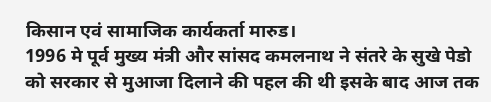किसान एवं सामाजिक कार्यकर्ता मारुड।
1996 मे पूर्व मुख्य मंत्री और सांसद कमलनाथ ने संतरे के सुखे पेडो को सरकार से मुआजा दिलाने की पहल की थी इसके बाद आज तक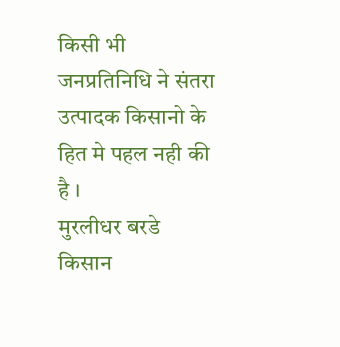किसी भी जनप्रतिनिधि ने संतरा उत्पादक किसानो के हित मे पहल नही की है ।
मुरलीधर बरडे किसान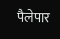पैलेपार